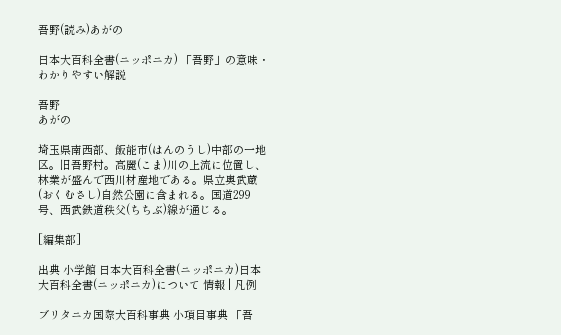吾野(読み)あがの

日本大百科全書(ニッポニカ) 「吾野」の意味・わかりやすい解説

吾野
あがの

埼玉県南西部、飯能市(はんのうし)中部の一地区。旧吾野村。高麗(こま)川の上流に位置し、林業が盛んで西川材産地である。県立奥武蔵(おくむさし)自然公園に含まれる。国道299号、西武鉄道秩父(ちちぶ)線が通じる。

[編集部]

出典 小学館 日本大百科全書(ニッポニカ)日本大百科全書(ニッポニカ)について 情報 | 凡例

ブリタニカ国際大百科事典 小項目事典 「吾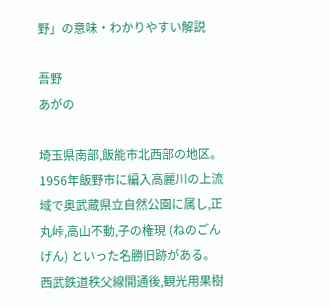野」の意味・わかりやすい解説

吾野
あがの

埼玉県南部,飯能市北西部の地区。 1956年飯野市に編入高麗川の上流域で奥武蔵県立自然公園に属し,正丸峠,高山不動,子の権現 (ねのごんげん) といった名勝旧跡がある。西武鉄道秩父線開通後,観光用果樹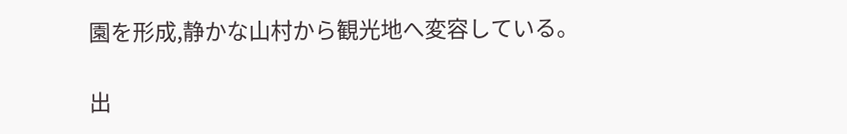園を形成,静かな山村から観光地へ変容している。

出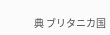典 ブリタニカ国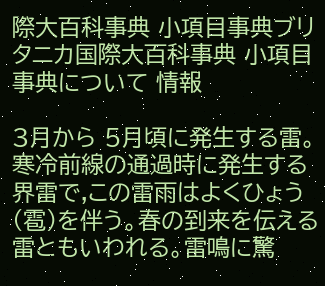際大百科事典 小項目事典ブリタニカ国際大百科事典 小項目事典について 情報

3月から 5月頃に発生する雷。寒冷前線の通過時に発生する界雷で,この雷雨はよくひょう(雹)を伴う。春の到来を伝える雷ともいわれる。雷鳴に驚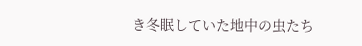き冬眠していた地中の虫たち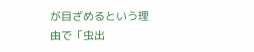が目ざめるという理由で「虫出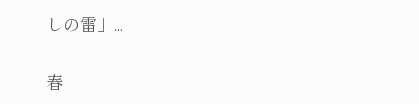しの雷」...

春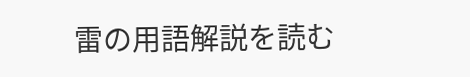雷の用語解説を読む